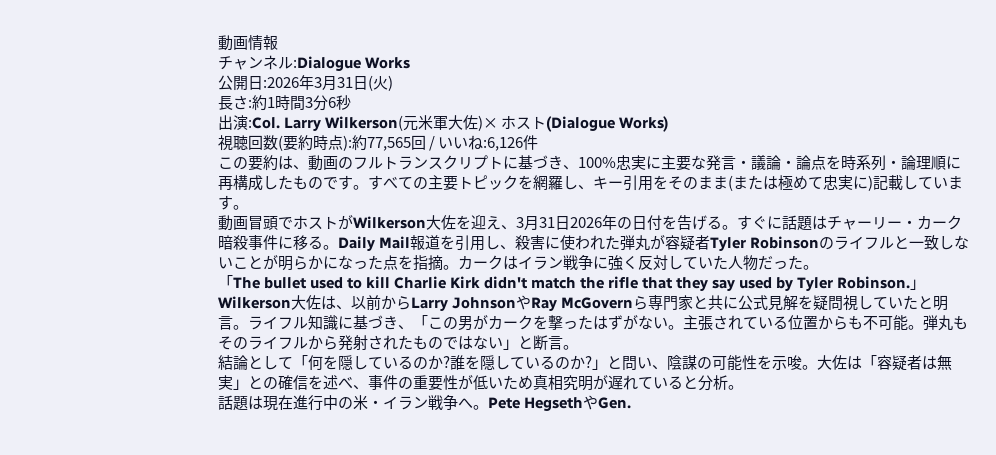動画情報
チャンネル:Dialogue Works
公開日:2026年3月31日(火)
長さ:約1時間3分6秒
出演:Col. Larry Wilkerson(元米軍大佐)× ホスト(Dialogue Works)
視聴回数(要約時点):約77,565回 / いいね:6,126件
この要約は、動画のフルトランスクリプトに基づき、100%忠実に主要な発言・議論・論点を時系列・論理順に再構成したものです。すべての主要トピックを網羅し、キー引用をそのまま(または極めて忠実に)記載しています。
動画冒頭でホストがWilkerson大佐を迎え、3月31日2026年の日付を告げる。すぐに話題はチャーリー・カーク暗殺事件に移る。Daily Mail報道を引用し、殺害に使われた弾丸が容疑者Tyler Robinsonのライフルと一致しないことが明らかになった点を指摘。カークはイラン戦争に強く反対していた人物だった。
「The bullet used to kill Charlie Kirk didn't match the rifle that they say used by Tyler Robinson.」
Wilkerson大佐は、以前からLarry JohnsonやRay McGovernら専門家と共に公式見解を疑問視していたと明言。ライフル知識に基づき、「この男がカークを撃ったはずがない。主張されている位置からも不可能。弾丸もそのライフルから発射されたものではない」と断言。
結論として「何を隠しているのか?誰を隠しているのか?」と問い、陰謀の可能性を示唆。大佐は「容疑者は無実」との確信を述べ、事件の重要性が低いため真相究明が遅れていると分析。
話題は現在進行中の米・イラン戦争へ。Pete HegsethやGen.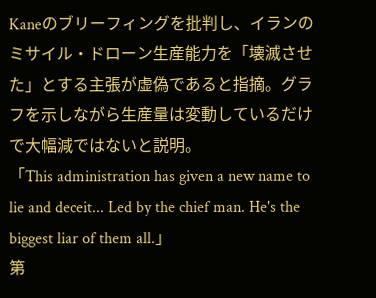Kaneのブリーフィングを批判し、イランのミサイル・ドローン生産能力を「壊滅させた」とする主張が虚偽であると指摘。グラフを示しながら生産量は変動しているだけで大幅減ではないと説明。
「This administration has given a new name to lie and deceit... Led by the chief man. He's the biggest liar of them all.」
第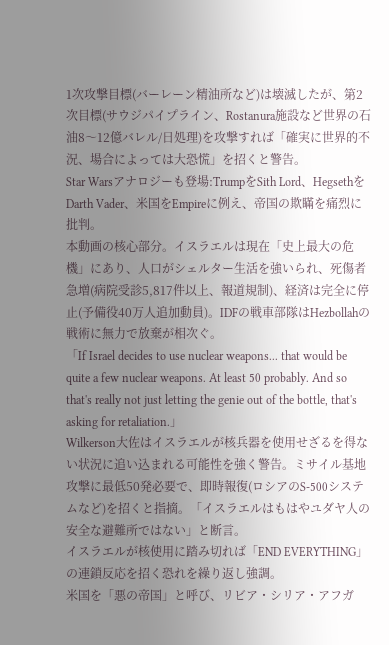1次攻撃目標(バーレーン精油所など)は壊滅したが、第2次目標(サウジパイプライン、Rostanura施設など世界の石油8〜12億バレル/日処理)を攻撃すれば「確実に世界的不況、場合によっては大恐慌」を招くと警告。
Star Warsアナロジーも登場:TrumpをSith Lord、HegsethをDarth Vader、米国をEmpireに例え、帝国の欺瞞を痛烈に批判。
本動画の核心部分。イスラエルは現在「史上最大の危機」にあり、人口がシェルター生活を強いられ、死傷者急増(病院受診5,817件以上、報道規制)、経済は完全に停止(予備役40万人追加動員)。IDFの戦車部隊はHezbollahの戦術に無力で放棄が相次ぐ。
「If Israel decides to use nuclear weapons... that would be quite a few nuclear weapons. At least 50 probably. And so that's really not just letting the genie out of the bottle, that's asking for retaliation.」
Wilkerson大佐はイスラエルが核兵器を使用せざるを得ない状況に追い込まれる可能性を強く警告。ミサイル基地攻撃に最低50発必要で、即時報復(ロシアのS-500システムなど)を招くと指摘。「イスラエルはもはやユダヤ人の安全な避難所ではない」と断言。
イスラエルが核使用に踏み切れば「END EVERYTHING」の連鎖反応を招く恐れを繰り返し強調。
米国を「悪の帝国」と呼び、リビア・シリア・アフガ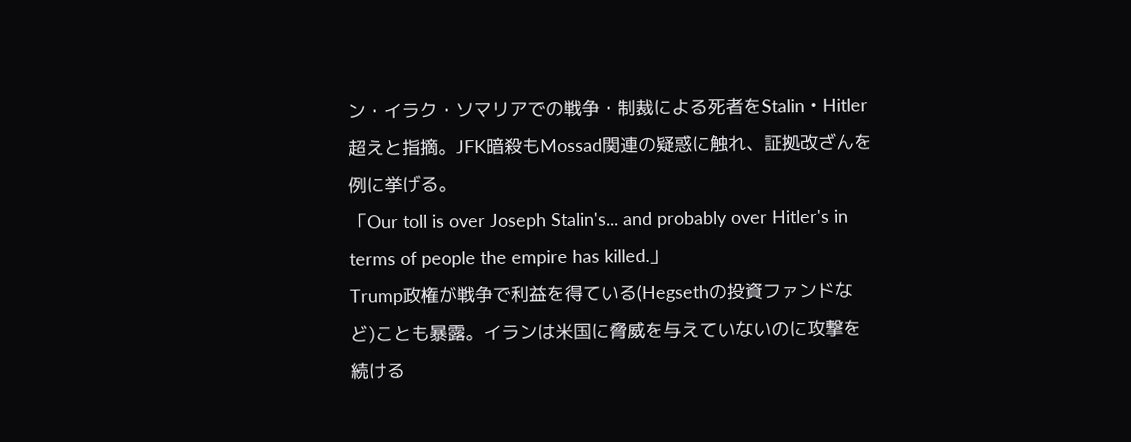ン・イラク・ソマリアでの戦争・制裁による死者をStalin・Hitler超えと指摘。JFK暗殺もMossad関連の疑惑に触れ、証拠改ざんを例に挙げる。
「Our toll is over Joseph Stalin's... and probably over Hitler's in terms of people the empire has killed.」
Trump政権が戦争で利益を得ている(Hegsethの投資ファンドなど)ことも暴露。イランは米国に脅威を与えていないのに攻撃を続ける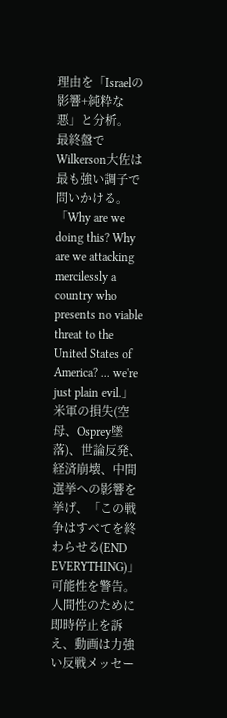理由を「Israelの影響+純粋な悪」と分析。
最終盤でWilkerson大佐は最も強い調子で問いかける。
「Why are we doing this? Why are we attacking mercilessly a country who presents no viable threat to the United States of America? ... we're just plain evil.」
米軍の損失(空母、Osprey墜落)、世論反発、経済崩壊、中間選挙への影響を挙げ、「この戦争はすべてを終わらせる(END EVERYTHING)」可能性を警告。人間性のために即時停止を訴え、動画は力強い反戦メッセー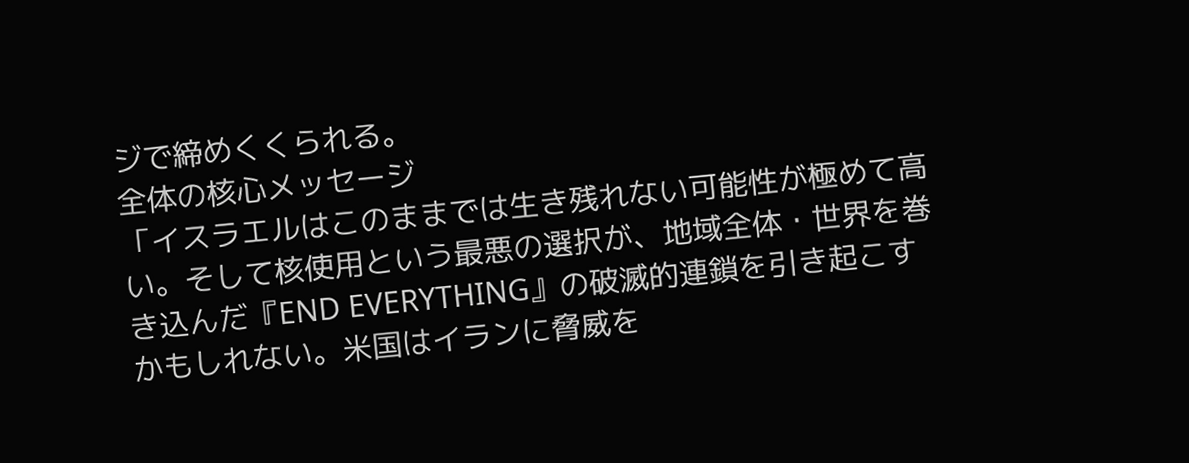ジで締めくくられる。
全体の核心メッセージ
「イスラエルはこのままでは生き残れない可能性が極めて高い。そして核使用という最悪の選択が、地域全体・世界を巻き込んだ『END EVERYTHING』の破滅的連鎖を引き起こすかもしれない。米国はイランに脅威を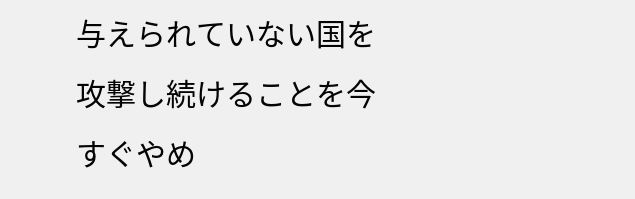与えられていない国を攻撃し続けることを今すぐやめ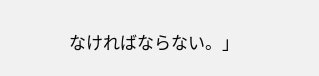なければならない。」